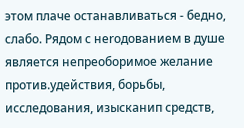этом плаче останавливаться - бедно, слабо. Рядом с неrодованием в душе является непреоборимое желание против.удействия, борьбы, исследования, изысканип средств,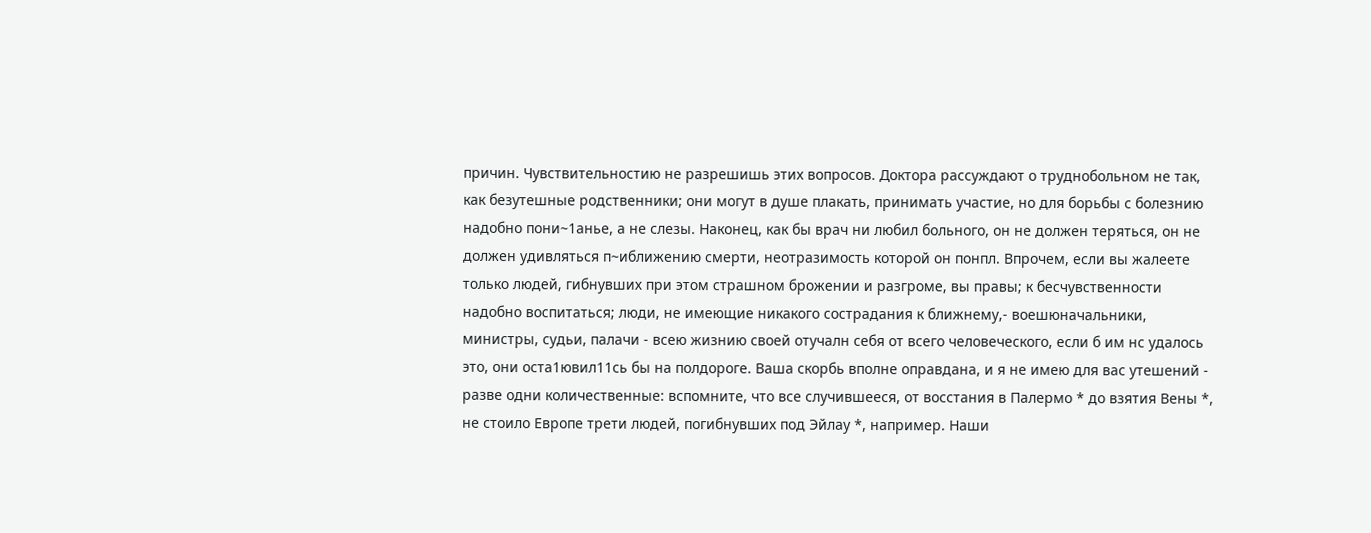причин. Чувствительностию не разрешишь этих вопросов. Доктора рассуждают о труднобольном не так, как безутешные родственники; они могут в душе плакать, принимать участие, но для борьбы с болезнию надобно пони~1анье, а не слезы. Наконец, как бы врач ни любил больного, он не должен теряться, он не должен удивляться п~иближению смерти, неотразимость которой он понпл. Впрочем, если вы жалеете только людей, гибнувших при этом страшном брожении и разгроме, вы правы; к бесчувственности надобно воспитаться; люди, не имеющие никакого сострадания к ближнему,- воешюначальники, министры, судьи, палачи - всею жизнию своей отучалн себя от всего человеческого, если б им нс удалось это, они оста1ювил11сь бы на полдороге. Ваша скорбь вполне оправдана, и я не имею для вас утешений - разве одни количественные: вспомните, что все случившееся, от восстания в Палермо * до взятия Вены *, не стоило Европе трети людей, погибнувших под Эйлау *, например. Наши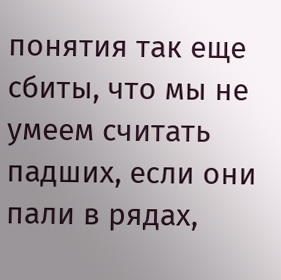понятия так еще сбиты, что мы не умеем считать падших, если они пали в рядах,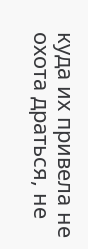куда их привела не охота драться, не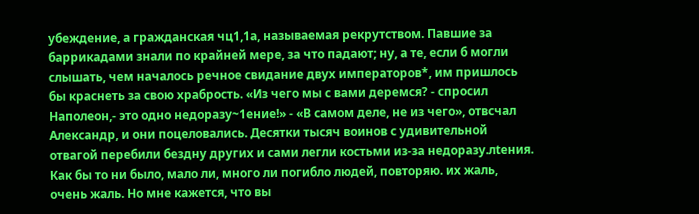убеждение, а гражданская чц1,1а, называемая рекрутством. Павшие за баррикадами знали по крайней мере, за что падают; ну, а те, если б могли слышать, чем началось речное свидание двух императоров*, им пришлось бы краснеть за свою храбрость. «Из чего мы с вами деремся? - спросил Наполеон,- это одно недоразу~1ение!» - «В самом деле, не из чего», отвсчал Александр, и они поцеловались. Десятки тысяч воинов с удивительной отвагой перебили бездну других и сами легли костьми из-за недоразу.лtения. Как бы то ни было, мало ли, много ли погибло людей, повторяю. их жаль, очень жаль. Но мне кажется, что вы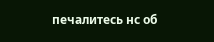печалитесь нс об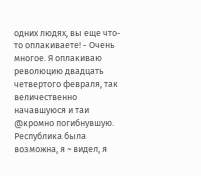одних людях, вы еще что-то оплакиваете! - Очень многое. Я оплакиваю революцию двадцать четвертого февраля, так величественно начавшуюся и таи @кромно погибнувшую. Республика была возможна, я ~ видел, я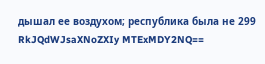дышал ее воздухом; республика была не 299
RkJQdWJsaXNoZXIy MTExMDY2NQ==